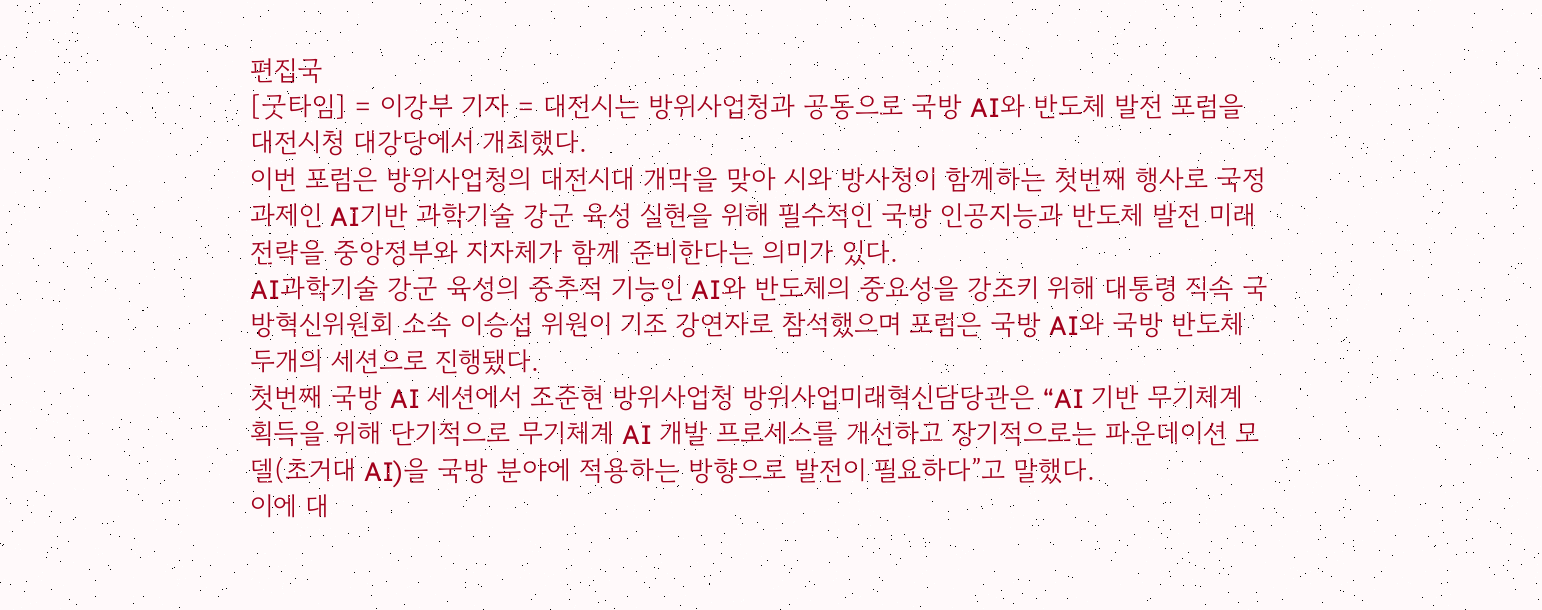편집국
[굿타임] = 이강부 기자 = 대전시는 방위사업청과 공동으로 국방 AI와 반도체 발전 포럼을 대전시청 대강당에서 개최했다.
이번 포럼은 방위사업청의 대전시대 개막을 맞아 시와 방사청이 함께하는 첫번째 행사로 국정과제인 AI기반 과학기술 강군 육성 실현을 위해 필수적인 국방 인공지능과 반도체 발전 미래 전략을 중앙정부와 지자체가 함께 준비한다는 의미가 있다.
AI과학기술 강군 육성의 중추적 기능인 AI와 반도체의 중요성을 강조키 위해 대통령 직속 국방혁신위원회 소속 이승섭 위원이 기조 강연자로 참석했으며 포럼은 국방 AI와 국방 반도체 두개의 세션으로 진행됐다.
첫번째 국방 AI 세션에서 조준현 방위사업청 방위사업미래혁신담당관은 “AI 기반 무기체계 획득을 위해 단기적으로 무기체계 AI 개발 프로세스를 개선하고 장기적으로는 파운데이션 모델(초거대 AI)을 국방 분야에 적용하는 방향으로 발전이 필요하다”고 말했다.
이에 대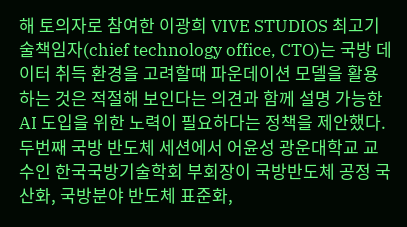해 토의자로 참여한 이광희 VIVE STUDIOS 최고기술책임자(chief technology office, CTO)는 국방 데이터 취득 환경을 고려할때 파운데이션 모델을 활용하는 것은 적절해 보인다는 의견과 함께 설명 가능한 AI 도입을 위한 노력이 필요하다는 정책을 제안했다.
두번째 국방 반도체 세션에서 어윤성 광운대학교 교수인 한국국방기술학회 부회장이 국방반도체 공정 국산화, 국방분야 반도체 표준화,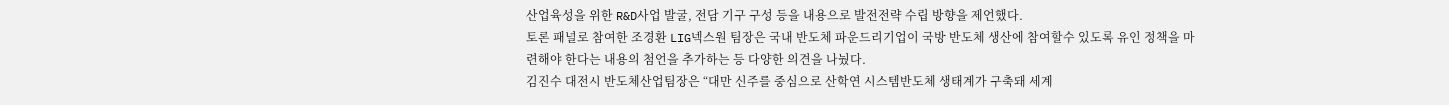산업육성을 위한 R&D사업 발굴, 전담 기구 구성 등을 내용으로 발전전략 수립 방향을 제언했다.
토론 패널로 참여한 조경환 LIG넥스원 팀장은 국내 반도체 파운드리기업이 국방 반도체 생산에 참여할수 있도록 유인 정책을 마련해야 한다는 내용의 첨언을 추가하는 등 다양한 의견을 나눴다.
김진수 대전시 반도체산업팀장은 “대만 신주를 중심으로 산학연 시스템반도체 생태계가 구축돼 세계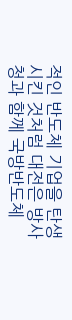적인 반도체 기업을 탄생시킨 것처럼 대전은 방사청과 함께 국방반도체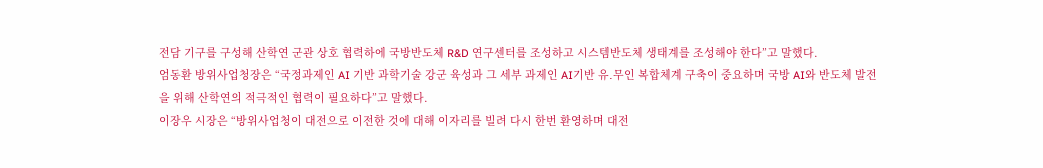전담 기구를 구성해 산학연 군관 상호 협력하에 국방반도체 R&D 연구센터를 조성하고 시스템반도체 생태계를 조성해야 한다”고 말했다.
엄동환 방위사업청장은 “국정과제인 AI 기반 과학기술 강군 육성과 그 세부 과제인 AI기반 유․무인 복합체계 구축이 중요하며 국방 AI와 반도체 발전을 위해 산학연의 적극적인 협력이 필요하다”고 말했다.
이장우 시장은 “방위사업청이 대전으로 이전한 것에 대해 이자리를 빌려 다시 한번 환영하며 대전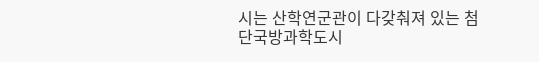시는 산학연군관이 다갖춰져 있는 첨단국방과학도시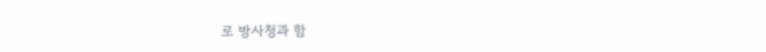로 방사청과 함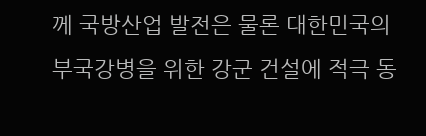께 국방산업 발전은 물론 대한민국의 부국강병을 위한 강군 건설에 적극 동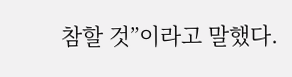참할 것”이라고 말했다.